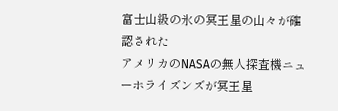富士山級の氷の冥王星の山々が確認された
アメリカのNASAの無人探査機ニューホライズンズが冥王星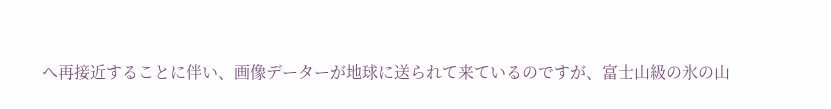へ再接近することに伴い、画像データーが地球に送られて来ているのですが、富士山級の氷の山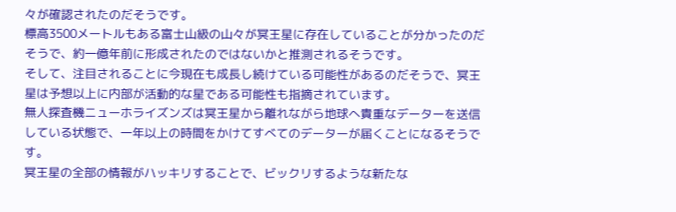々が確認されたのだそうです。
標高3500メートルもある富士山級の山々が冥王星に存在していることが分かったのだそうで、約一億年前に形成されたのではないかと推測されるそうです。
そして、注目されることに今現在も成長し続けている可能性があるのだそうで、冥王星は予想以上に内部が活動的な星である可能性も指摘されています。
無人探査機ニューホライズンズは冥王星から離れながら地球へ貴重なデーターを送信している状態で、一年以上の時間をかけてすべてのデーターが届くことになるそうです。
冥王星の全部の情報がハッキリすることで、ビックリするような新たな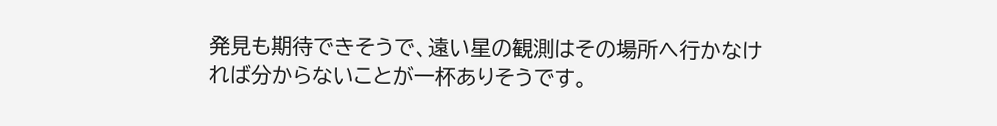発見も期待できそうで、遠い星の観測はその場所へ行かなければ分からないことが一杯ありそうです。